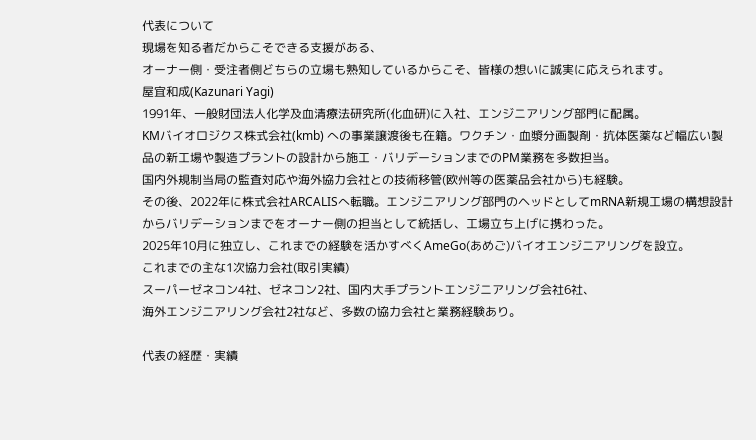代表について
現場を知る者だからこそできる支援がある、
オーナー側・受注者側どちらの立場も熟知しているからこそ、皆様の想いに誠実に応えられます。
屋宜和成(Kazunari Yagi)
1991年、一般財団法人化学及血清療法研究所(化血研)に入社、エンジニアリング部門に配属。
KMバイオロジクス株式会社(kmb) への事業譲渡後も在籍。ワクチン・血漿分画製剤・抗体医薬など幅広い製品の新工場や製造プラントの設計から施工・バリデーションまでのPM業務を多数担当。
国内外規制当局の監査対応や海外協力会社との技術移管(欧州等の医薬品会社から)も経験。
その後、2022年に株式会社ARCALISへ転職。エンジニアリング部門のヘッドとしてmRNA新規工場の構想設計からバリデーションまでをオーナー側の担当として統括し、工場立ち上げに携わった。
2025年10月に独立し、これまでの経験を活かすべくAmeGo(あめご)バイオエンジニアリングを設立。
これまでの主な1次協力会社(取引実績)
スーパーゼネコン4社、ゼネコン2社、国内大手プラントエンジニアリング会社6社、
海外エンジニアリング会社2社など、多数の協力会社と業務経験あり。

代表の経歴・実績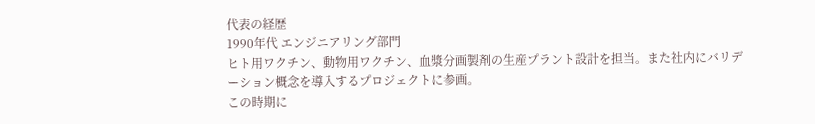代表の経歴
1990年代 エンジニアリング部門
ヒト用ワクチン、動物用ワクチン、血漿分画製剤の生産プラント設計を担当。また社内にバリデーション概念を導入するプロジェクトに参画。
この時期に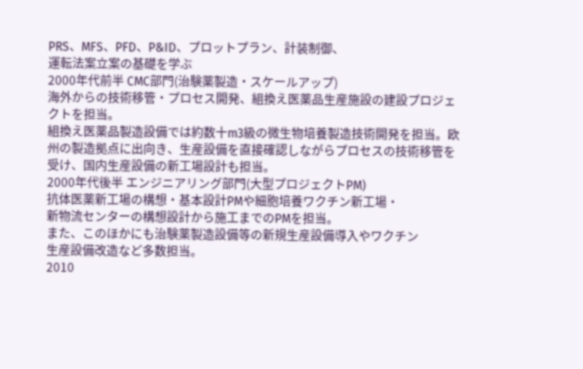PRS、MFS、PFD、P&ID、プロットプラン、計装制御、
運転法案立案の基礎を学ぶ
2000年代前半 CMC部門(治験薬製造・スケールアップ)
海外からの技術移管・プロセス開発、組換え医薬品生産施設の建設プロジェクトを担当。
組換え医薬品製造設備では約数十m3級の微生物培養製造技術開発を担当。欧州の製造拠点に出向き、生産設備を直接確認しながらプロセスの技術移管を受け、国内生産設備の新工場設計も担当。
2000年代後半 エンジニアリング部門(大型プロジェクトPM)
抗体医薬新工場の構想・基本設計PMや細胞培養ワクチン新工場・
新物流センターの構想設計から施工までのPMを担当。
また、このほかにも治験薬製造設備等の新規生産設備導入やワクチン
生産設備改造など多数担当。
2010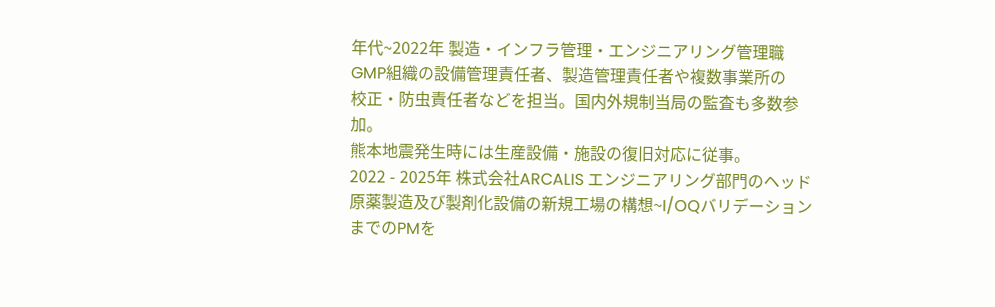年代~2022年 製造・インフラ管理・エンジニアリング管理職
GMP組織の設備管理責任者、製造管理責任者や複数事業所の
校正・防虫責任者などを担当。国内外規制当局の監査も多数参加。
熊本地震発生時には生産設備・施設の復旧対応に従事。
2022 - 2025年 株式会社ARCALIS エンジニアリング部門のヘッド
原薬製造及び製剤化設備の新規工場の構想~I/OQバリデーションまでのPMを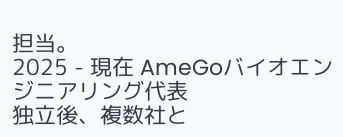担当。
2025 - 現在 AmeGoバイオエンジニアリング代表
独立後、複数社と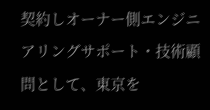契約しオーナー側エンジニアリングサポート・技術顧問として、東京を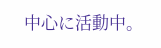中心に活動中。